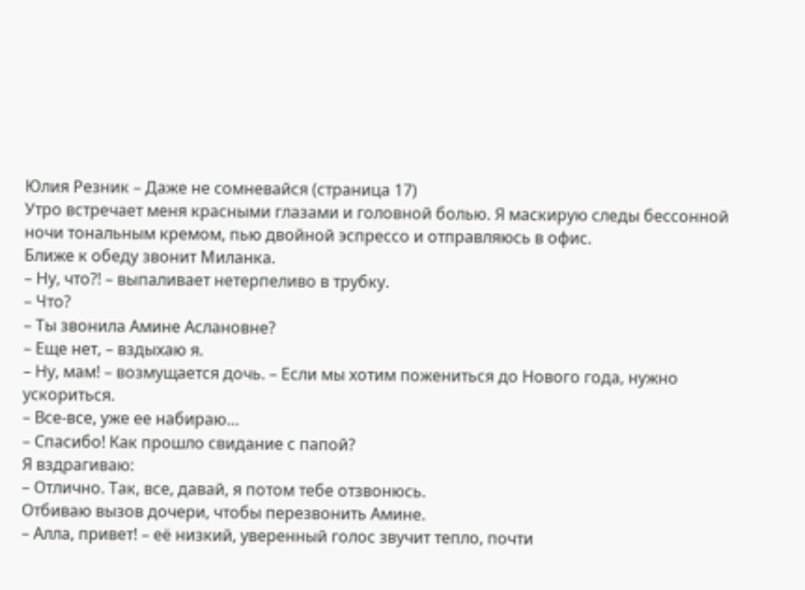Юлия Резник – Даже не сомневайся (страница 17)
Утро встречает меня красными глазами и головной болью. Я маскирую следы бессонной ночи тональным кремом, пью двойной эспрессо и отправляюсь в офис.
Ближе к обеду звонит Миланка.
– Ну, что?! – выпаливает нетерпеливо в трубку.
– Что?
– Ты звонила Амине Аслановне?
– Еще нет, – вздыхаю я.
– Ну, мам! – возмущается дочь. – Если мы хотим пожениться до Нового года, нужно ускориться.
– Все-все, уже ее набираю…
– Спасибо! Как прошло свидание с папой?
Я вздрагиваю:
– Отлично. Так, все, давай, я потом тебе отзвонюсь.
Отбиваю вызов дочери, чтобы перезвонить Амине.
– Алла, привет! – её низкий, уверенный голос звучит тепло, почти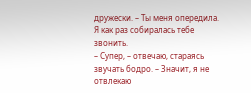дружески. – Ты меня опередила. Я как раз собиралась тебе звонить.
– Супер, – отвечаю, стараясь звучать бодро. – Значит, я не отвлекаю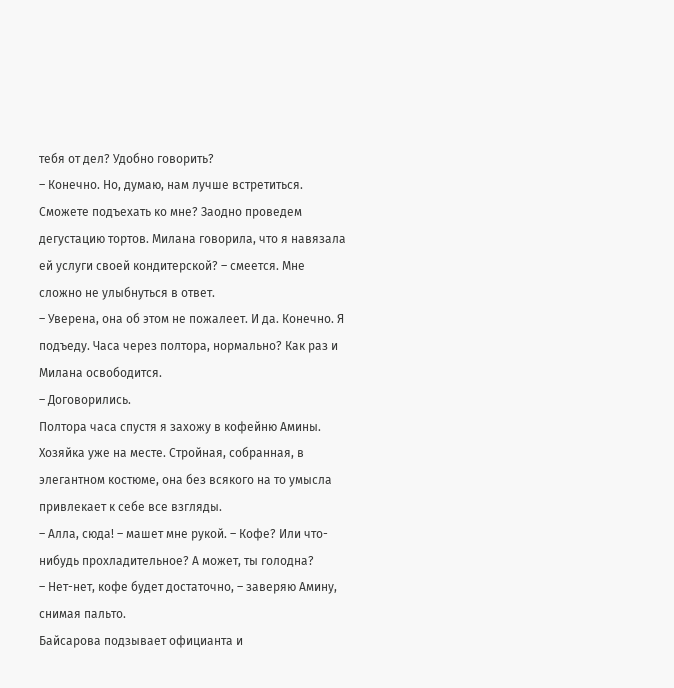тебя от дел? Удобно говорить?
– Конечно. Но, думаю, нам лучше встретиться. Сможете подъехать ко мне? Заодно проведем дегустацию тортов. Милана говорила, что я навязала ей услуги своей кондитерской? – смеется. Мне сложно не улыбнуться в ответ.
– Уверена, она об этом не пожалеет. И да. Конечно. Я подъеду. Часа через полтора, нормально? Как раз и Милана освободится.
– Договорились.
Полтора часа спустя я захожу в кофейню Амины. Хозяйка уже на месте. Стройная, собранная, в элегантном костюме, она без всякого на то умысла привлекает к себе все взгляды.
– Алла, сюда! – машет мне рукой. – Кофе? Или что-нибудь прохладительное? А может, ты голодна?
– Нет-нет, кофе будет достаточно, – заверяю Амину, снимая пальто.
Байсарова подзывает официанта и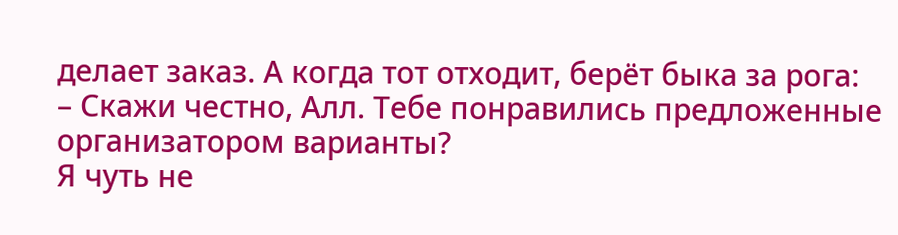делает заказ. А когда тот отходит, берёт быка за рога:
– Скажи честно, Алл. Тебе понравились предложенные организатором варианты?
Я чуть не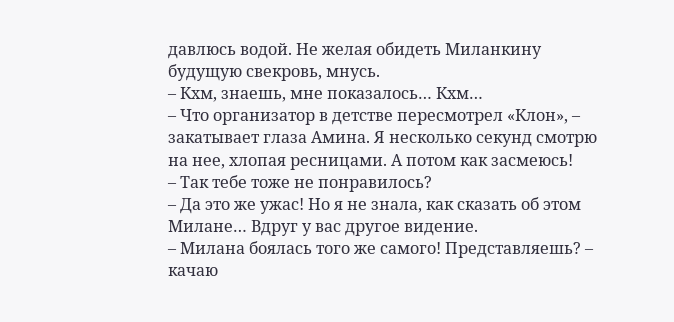давлюсь водой. Не желая обидеть Миланкину будущую свекровь, мнусь.
– Кхм, знаешь, мне показалось… Кхм…
– Что организатор в детстве пересмотрел «Клон», – закатывает глаза Амина. Я несколько секунд смотрю на нее, хлопая ресницами. А потом как засмеюсь!
– Так тебе тоже не понравилось?
– Да это же ужас! Но я не знала, как сказать об этом Милане… Вдруг у вас другое видение.
– Милана боялась того же самого! Представляешь? – качаю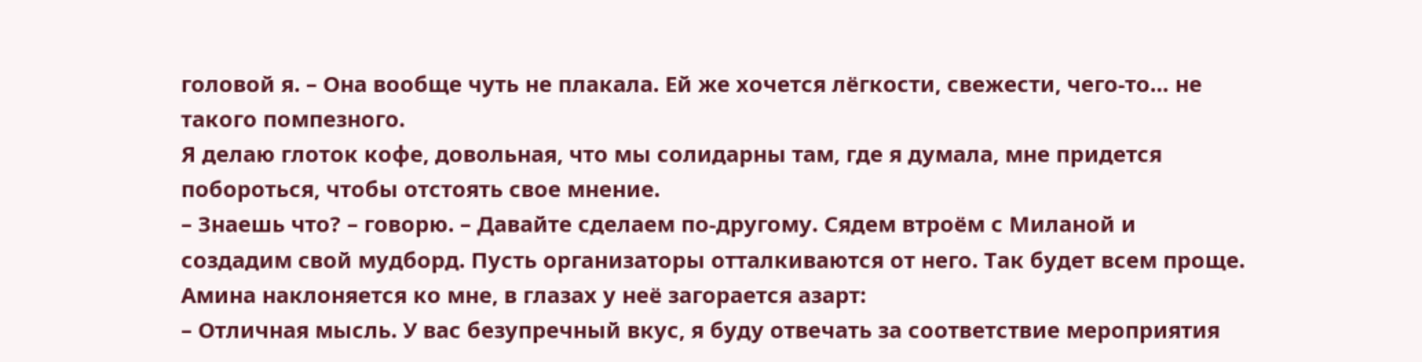головой я. – Она вообще чуть не плакала. Ей же хочется лёгкости, свежести, чего-то… не такого помпезного.
Я делаю глоток кофе, довольная, что мы солидарны там, где я думала, мне придется побороться, чтобы отстоять свое мнение.
– Знаешь что? – говорю. – Давайте сделаем по-другому. Сядем втроём с Миланой и создадим свой мудборд. Пусть организаторы отталкиваются от него. Так будет всем проще.
Амина наклоняется ко мне, в глазах у неё загорается азарт:
– Отличная мысль. У вас безупречный вкус, я буду отвечать за соответствие мероприятия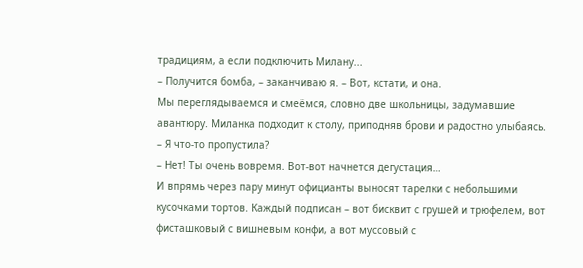традициям, а если подключить Милану...
– Получится бомба, – заканчиваю я. – Вот, кстати, и она.
Мы переглядываемся и смеёмся, словно две школьницы, задумавшие авантюру. Миланка подходит к столу, приподняв брови и радостно улыбаясь.
– Я что-то пропустила?
– Нет! Ты очень вовремя. Вот-вот начнется дегустация…
И впрямь через пару минут официанты выносят тарелки с небольшими кусочками тортов. Каждый подписан – вот бисквит с грушей и трюфелем, вот фисташковый с вишневым конфи, а вот муссовый с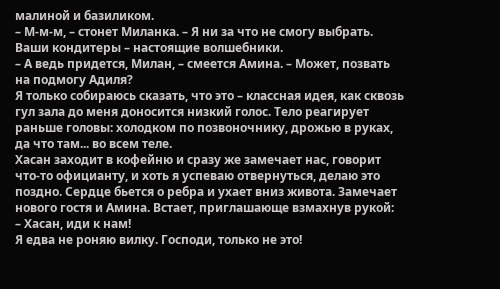малиной и базиликом.
– М-м-м, – стонет Миланка. – Я ни за что не смогу выбрать. Ваши кондитеры – настоящие волшебники.
– А ведь придется, Милан, – смеется Амина. – Может, позвать на подмогу Адиля?
Я только собираюсь сказать, что это – классная идея, как сквозь гул зала до меня доносится низкий голос. Тело реагирует раньше головы: холодком по позвоночнику, дрожью в руках, да что там... во всем теле.
Хасан заходит в кофейню и сразу же замечает нас, говорит что-то официанту, и хоть я успеваю отвернуться, делаю это поздно. Сердце бьется о ребра и ухает вниз живота. Замечает нового гостя и Амина. Встает, приглашающе взмахнув рукой:
– Хасан, иди к нам!
Я едва не роняю вилку. Господи, только не это!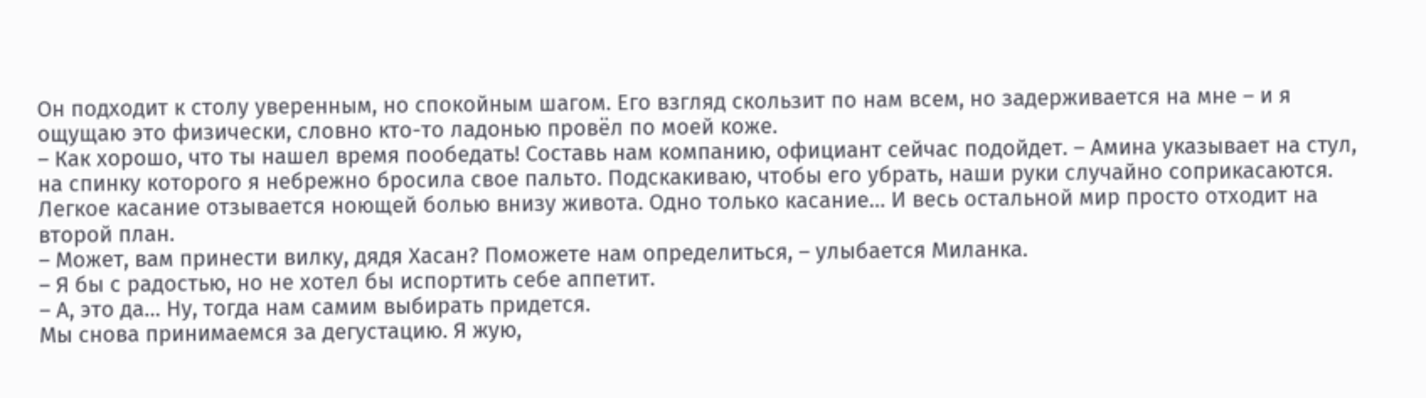Он подходит к столу уверенным, но спокойным шагом. Его взгляд скользит по нам всем, но задерживается на мне – и я ощущаю это физически, словно кто-то ладонью провёл по моей коже.
– Как хорошо, что ты нашел время пообедать! Составь нам компанию, официант сейчас подойдет. – Амина указывает на стул, на спинку которого я небрежно бросила свое пальто. Подскакиваю, чтобы его убрать, наши руки случайно соприкасаются. Легкое касание отзывается ноющей болью внизу живота. Одно только касание… И весь остальной мир просто отходит на второй план.
– Может, вам принести вилку, дядя Хасан? Поможете нам определиться, – улыбается Миланка.
– Я бы с радостью, но не хотел бы испортить себе аппетит.
– А, это да… Ну, тогда нам самим выбирать придется.
Мы снова принимаемся за дегустацию. Я жую,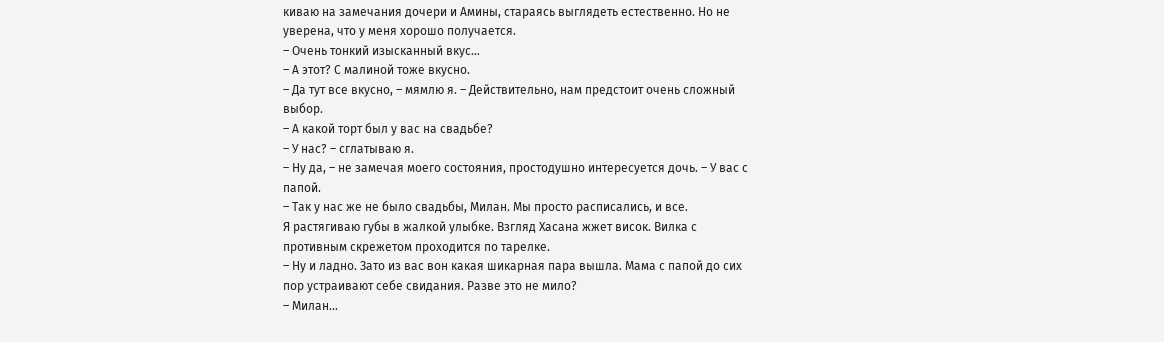киваю на замечания дочери и Амины, стараясь выглядеть естественно. Но не уверена, что у меня хорошо получается.
– Очень тонкий изысканный вкус…
– А этот? С малиной тоже вкусно.
– Да тут все вкусно, – мямлю я. – Действительно, нам предстоит очень сложный выбор.
– А какой торт был у вас на свадьбе?
– У нас? – сглатываю я.
– Ну да, – не замечая моего состояния, простодушно интересуется дочь. – У вас с папой.
– Так у нас же не было свадьбы, Милан. Мы просто расписались, и все.
Я растягиваю губы в жалкой улыбке. Взгляд Хасана жжет висок. Вилка с противным скрежетом проходится по тарелке.
– Ну и ладно. Зато из вас вон какая шикарная пара вышла. Мама с папой до сих пор устраивают себе свидания. Разве это не мило?
– Милан…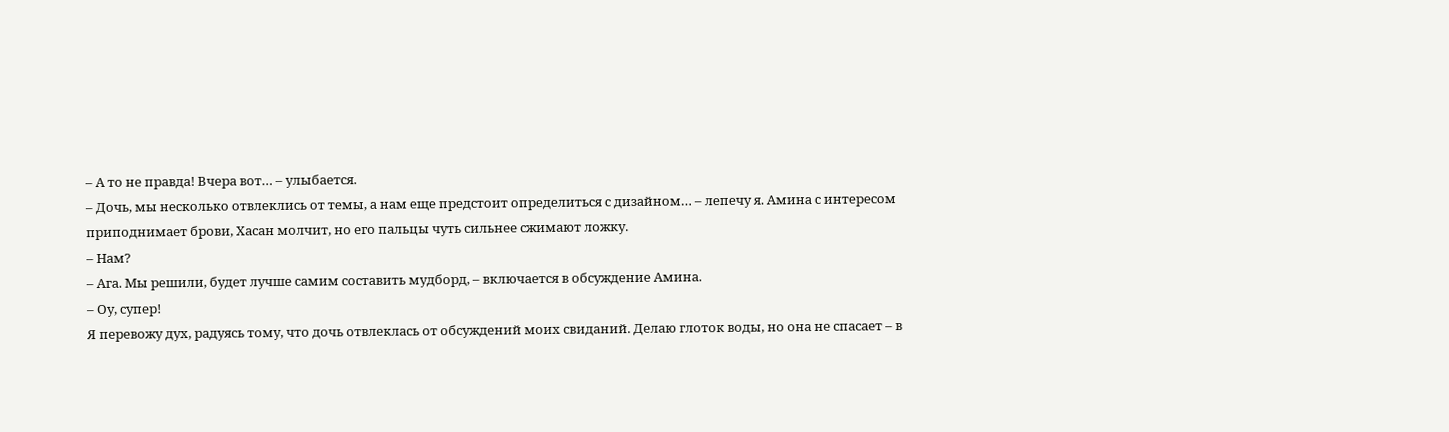– А то не правда! Вчера вот… – улыбается.
– Дочь, мы несколько отвлеклись от темы, а нам еще предстоит определиться с дизайном… – лепечу я. Амина с интересом приподнимает брови, Хасан молчит, но его пальцы чуть сильнее сжимают ложку.
– Нам?
– Ага. Мы решили, будет лучше самим составить мудборд, – включается в обсуждение Амина.
– Оу, супер!
Я перевожу дух, радуясь тому, что дочь отвлеклась от обсуждений моих свиданий. Делаю глоток воды, но она не спасает – в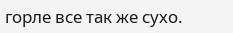горле все так же сухо.